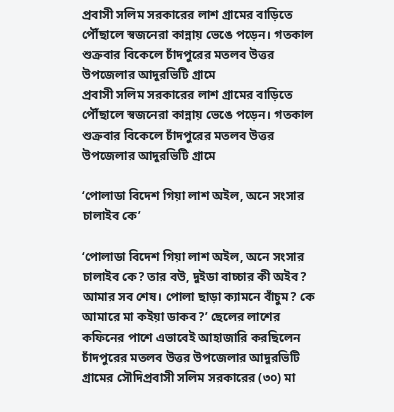প্রবাসী সলিম সরকারের লাশ গ্রামের বাড়িতে পৌঁছালে স্বজনেরা কান্নায় ভেঙে পড়েন। গতকাল শুক্রবার বিকেলে চাঁদপুরের মতলব উত্তর উপজেলার আদুরভিটি গ্রামে
প্রবাসী সলিম সরকারের লাশ গ্রামের বাড়িতে পৌঁছালে স্বজনেরা কান্নায় ভেঙে পড়েন। গতকাল শুক্রবার বিকেলে চাঁদপুরের মতলব উত্তর উপজেলার আদুরভিটি গ্রামে

‘পোলাডা বিদেশ গিয়া লাশ অইল, অনে সংসার চালাইব কে’

‘পোলাডা বিদেশ গিয়া লাশ অইল, অনে সংসার চালাইব কে? তার বউ, দুইডা বাচ্চার কী অইব? আমার সব শেষ। পোলা ছাড়া ক্যামনে বাঁচুম? কে আমারে মা কইয়া ডাকব?’ ছেলের লাশের কফিনের পাশে এভাবেই আহাজারি করছিলেন চাঁদপুরের মতলব উত্তর উপজেলার আদুরভিটি গ্রামের সৌদিপ্রবাসী সলিম সরকারের (৩০) মা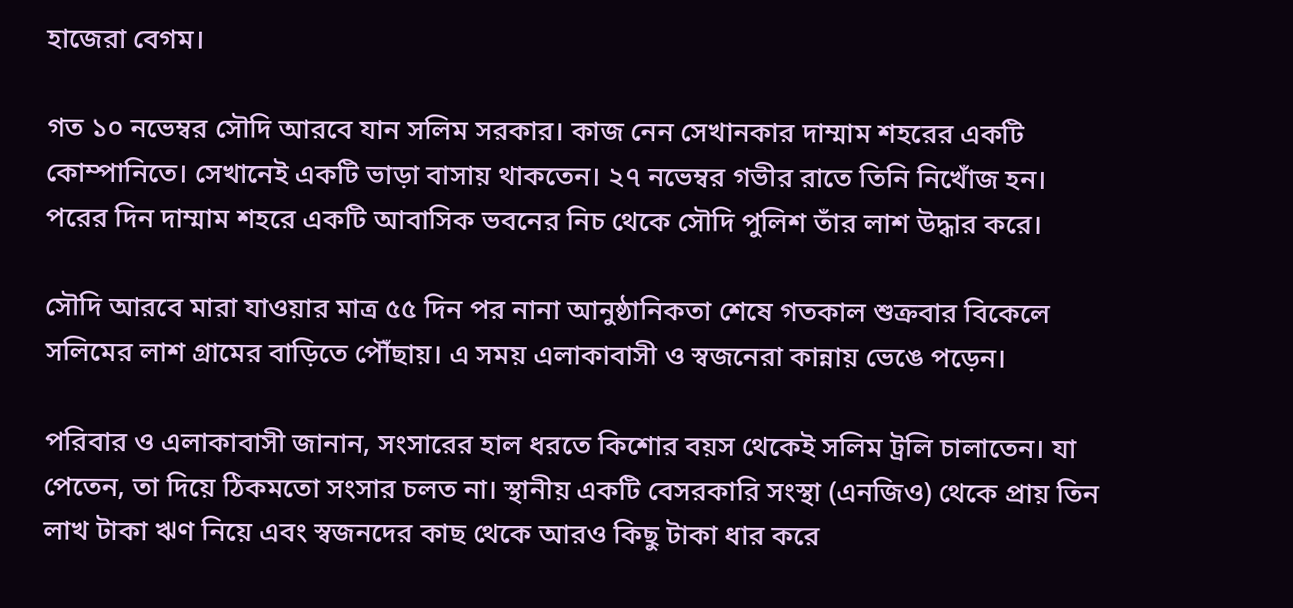হাজেরা বেগম।

গত ১০ নভেম্বর সৌদি আরবে যান সলিম সরকার। কাজ নেন সেখানকার দাম্মাম শহরের একটি কোম্পানিতে। সেখানেই একটি ভাড়া বাসায় থাকতেন। ২৭ নভেম্বর গভীর রাতে তিনি নিখোঁজ হন। পরের দিন দাম্মাম শহরে একটি আবাসিক ভবনের নিচ থেকে সৌদি পুলিশ তাঁর লাশ উদ্ধার করে।

সৌদি আরবে মারা যাওয়ার মাত্র ৫৫ দিন পর নানা আনুষ্ঠানিকতা শেষে গতকাল শুক্রবার বিকেলে সলিমের লাশ গ্রামের বাড়িতে পৌঁছায়। এ সময় এলাকাবাসী ও স্বজনেরা কান্নায় ভেঙে পড়েন।

পরিবার ও এলাকাবাসী জানান, সংসারের হাল ধরতে কিশোর বয়স থেকেই সলিম ট্রলি চালাতেন। যা পেতেন, তা দিয়ে ঠিকমতো সংসার চলত না। স্থানীয় একটি বেসরকারি সংস্থা (এনজিও) থেকে প্রায় তিন লাখ টাকা ঋণ নিয়ে এবং স্বজনদের কাছ থেকে আরও কিছু টাকা ধার করে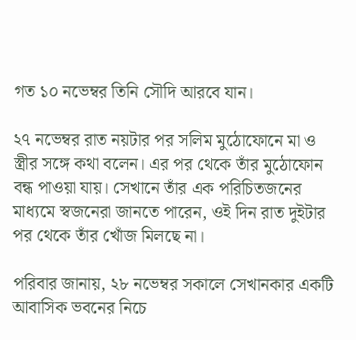গত ১০ নভেম্বর তিনি সৌদি আরবে যান।

২৭ নভেম্বর রাত নয়টার পর সলিম মুঠোফোনে মা ও স্ত্রীর সঙ্গে কথা বলেন। এর পর থেকে তাঁর মুঠোফোন বন্ধ পাওয়া যায়। সেখানে তাঁর এক পরিচিতজনের মাধ্যমে স্বজনেরা জানতে পারেন, ওই দিন রাত দুইটার পর থেকে তাঁর খোঁজ মিলছে না।

পরিবার জানায়, ২৮ নভেম্বর সকালে সেখানকার একটি আবাসিক ভবনের নিচে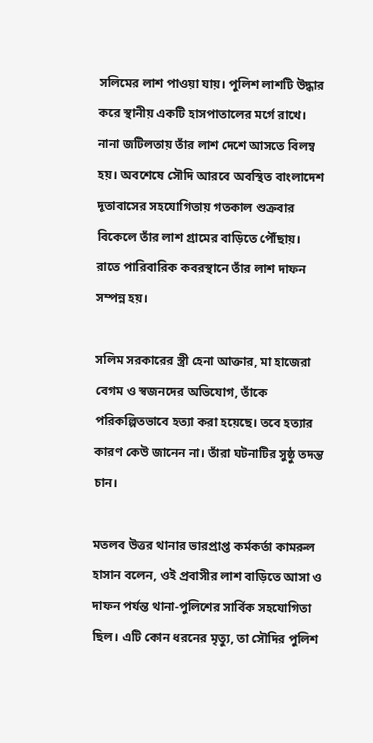সলিমের লাশ পাওয়া যায়। পুলিশ লাশটি উদ্ধার করে স্থানীয় একটি হাসপাতালের মর্গে রাখে। নানা জটিলতায় তাঁর লাশ দেশে আসতে বিলম্ব হয়। অবশেষে সৌদি আরবে অবস্থিত বাংলাদেশ দূতাবাসের সহযোগিতায় গতকাল শুক্রবার বিকেলে তাঁর লাশ গ্রামের বাড়িতে পৌঁছায়। রাতে পারিবারিক কবরস্থানে তাঁর লাশ দাফন সম্পন্ন হয়।

সলিম সরকারের স্ত্রী হেনা আক্তার, মা হাজেরা বেগম ও স্বজনদের অভিযোগ, তাঁকে পরিকল্পিতভাবে হত্যা করা হয়েছে। তবে হত্যার কারণ কেউ জানেন না। তাঁরা ঘটনাটির সুষ্ঠু তদন্ত চান।

মতলব উত্তর থানার ভারপ্রাপ্ত কর্মকর্তা কামরুল হাসান বলেন, ওই প্রবাসীর লাশ বাড়িতে আসা ও দাফন পর্যন্ত থানা-পুলিশের সার্বিক সহযোগিতা ছিল। এটি কোন ধরনের মৃত্যু, তা সৌদির পুলিশ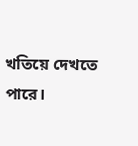খতিয়ে দেখতে পারে।